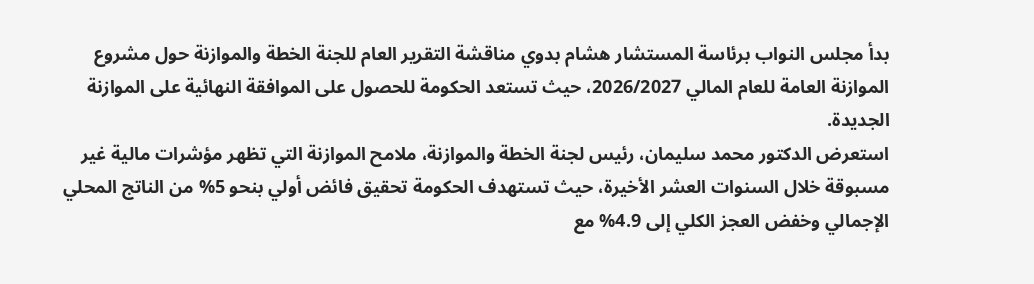بدأ مجلس النواب برئاسة المستشار هشام بدوي مناقشة التقرير العام للجنة الخطة والموازنة حول مشروع الموازنة العامة للعام المالي 2026/2027، حيث تستعد الحكومة للحصول على الموافقة النهائية على الموازنة الجديدة.
استعرض الدكتور محمد سليمان، رئيس لجنة الخطة والموازنة، ملامح الموازنة التي تظهر مؤشرات مالية غير مسبوقة خلال السنوات العشر الأخيرة، حيث تستهدف الحكومة تحقيق فائض أولي بنحو 5% من الناتج المحلي الإجمالي وخفض العجز الكلي إلى 4.9% مع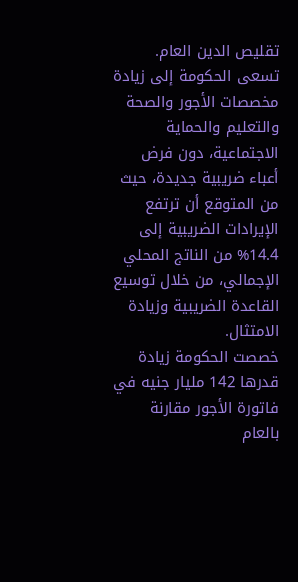تقليص الدين العام.
تسعى الحكومة إلى زيادة مخصصات الأجور والصحة والتعليم والحماية الاجتماعية، دون فرض أعباء ضريبية جديدة، حيث من المتوقع أن ترتفع الإيرادات الضريبية إلى 14.4% من الناتج المحلي الإجمالي، من خلال توسيع القاعدة الضريبية وزيادة الامتثال.
خصصت الحكومة زيادة قدرها 142 مليار جنيه في فاتورة الأجور مقارنة بالعام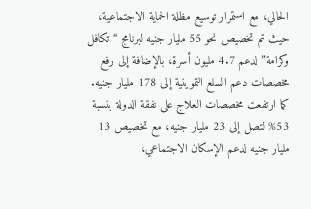الحالي، مع استمرار توسيع مظلة الحماية الاجتماعية، حيث تم تخصيص نحو 55 مليار جنيه لبرنامج “تكافل وكرامة” لدعم 4.7 مليون أسرة، بالإضافة إلى رفع مخصصات دعم السلع التموينية إلى 178 مليار جنيه.
كما ارتفعت مخصصات العلاج على نفقة الدولة بنسبة 53% لتصل إلى 23 مليار جنيه، مع تخصيص 13 مليار جنيه لدعم الإسكان الاجتماعي،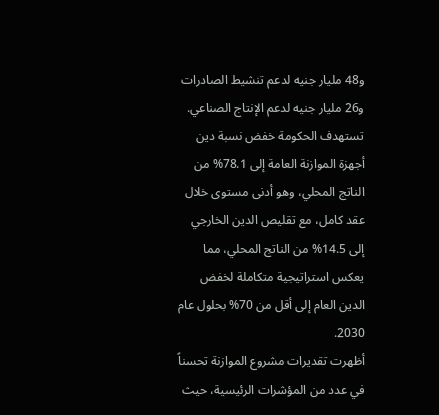و48 مليار جنيه لدعم تنشيط الصادرات و26 مليار جنيه لدعم الإنتاج الصناعي.
تستهدف الحكومة خفض نسبة دين أجهزة الموازنة العامة إلى 78.1% من الناتج المحلي، وهو أدنى مستوى خلال عقد كامل، مع تقليص الدين الخارجي إلى 14.5% من الناتج المحلي، مما يعكس استراتيجية متكاملة لخفض الدين العام إلى أقل من 70% بحلول عام 2030.
أظهرت تقديرات مشروع الموازنة تحسناً في عدد من المؤشرات الرئيسية، حيث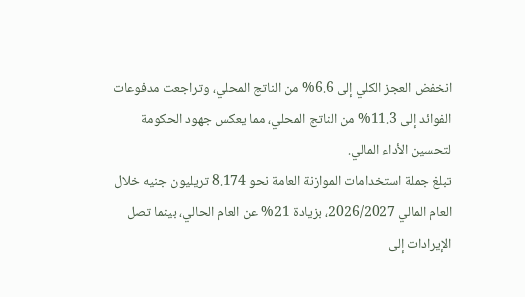انخفض العجز الكلي إلى 6.6% من الناتج المحلي، وتراجعت مدفوعات الفوائد إلى 11.3% من الناتج المحلي، مما يعكس جهود الحكومة لتحسين الأداء المالي.
تبلغ جملة استخدامات الموازنة العامة نحو 8.174 تريليون جنيه خلال العام المالي 2026/2027، بزيادة 21% عن العام الحالي، بينما تصل الإيرادات إلى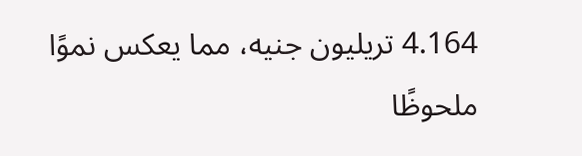4.164 تريليون جنيه، مما يعكس نموًا ملحوظًا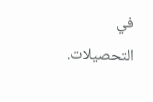في التحصيلات.